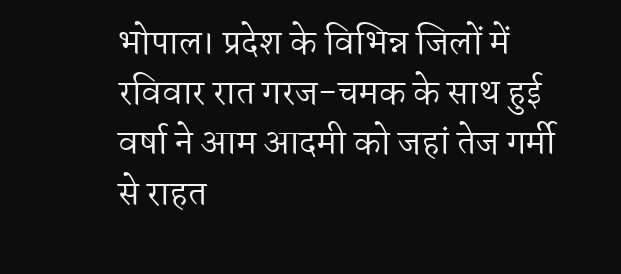भोपाल। प्रदेश के विभिन्न जिलों में रविवार रात गरज-चमक के साथ हुई वर्षा ने आम आदमी को जहां तेज गर्मी से राहत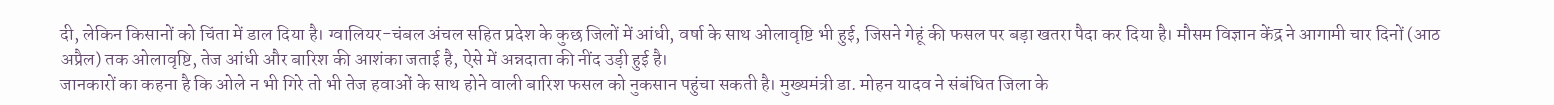दी, लेकिन किसानों को चिंता में डाल दिया है। ग्वालियर-चंबल अंचल सहित प्रदेश के कुछ जिलों में आंधी, वर्षा के साथ ओलावृष्टि भी हुई, जिसने गेहूं की फसल पर बड़ा खतरा पैदा कर दिया है। मौसम विज्ञान केंद्र ने आगामी चार दिनों (आठ अप्रैल) तक ओलावृष्टि, तेज आंधी और बारिश की आशंका जताई है, ऐसे में अन्नदाता की नींद उड़ी हुई है।
जानकारों का कहना है कि ओले न भी गिरे तो भी तेज हवाओं के साथ होने वाली बारिश फसल को नुकसान पहुंचा सकती है। मुख्यमंत्री डा. मोहन यादव ने संबंधित जिला के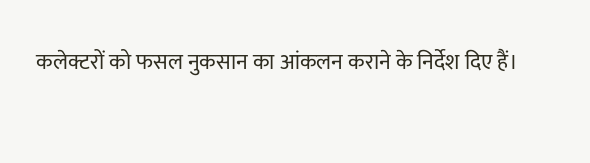कलेक्टरों को फसल नुकसान का आंकलन कराने के निर्देश दिए हैं।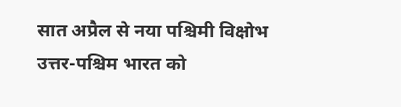सात अप्रैल से नया पश्चिमी विक्षोभ उत्तर-पश्चिम भारत को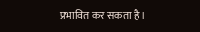प्रभावित कर सकता है।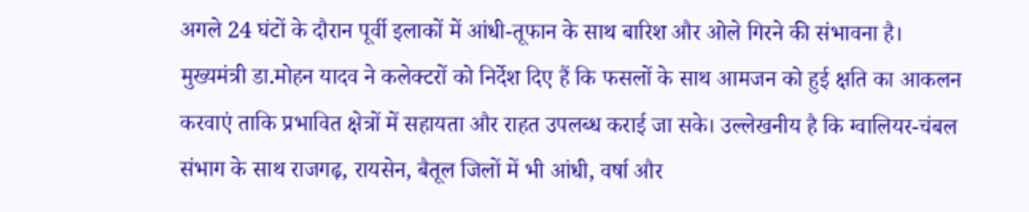अगले 24 घंटों के दौरान पूर्वी इलाकों में आंधी-तूफान के साथ बारिश और ओले गिरने की संभावना है।
मुख्यमंत्री डा.मोहन यादव ने कलेक्टरों को निर्देश दिए हैं कि फसलों के साथ आमजन को हुई क्षति का आकलन करवाएं ताकि प्रभावित क्षेत्रों में सहायता और राहत उपलब्ध कराई जा सके। उल्लेखनीय है कि ग्वालियर-चंबल संभाग के साथ राजगढ़, रायसेन, बैतूल जिलों में भी आंधी, वर्षा और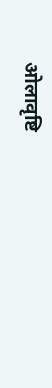ओलावृष्टि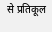से प्रतिकूल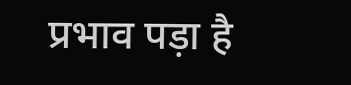प्रभाव पड़ा है